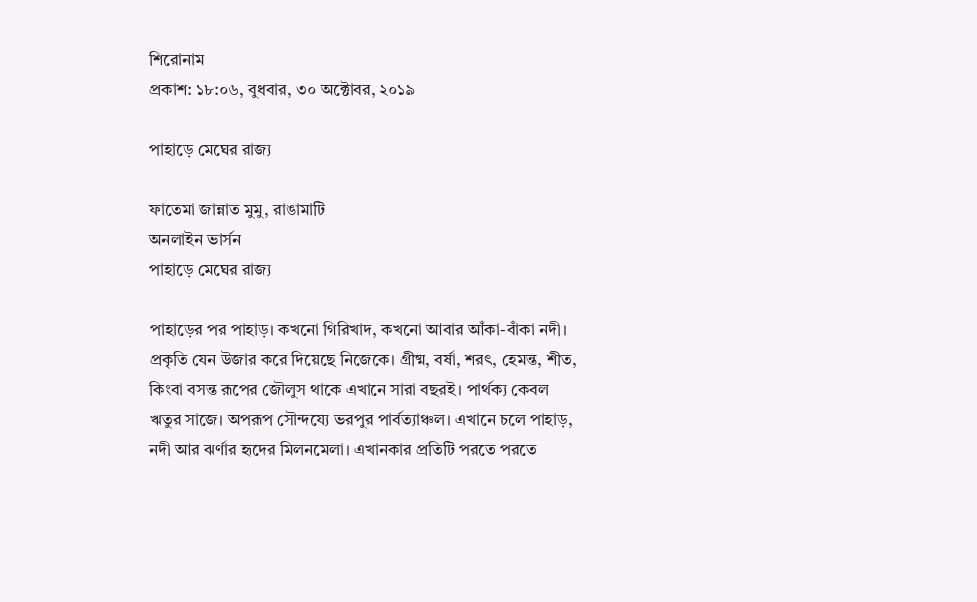শিরোনাম
প্রকাশ: ১৮:০৬, বুধবার, ৩০ অক্টোবর, ২০১৯

পাহাড়ে মেঘের রাজ্য

ফাতেমা জান্নাত মুমু, রাঙামাটি
অনলাইন ভার্সন
পাহাড়ে মেঘের রাজ্য

পাহাড়ের পর পাহাড়। কখনো গিরিখাদ, কখনো আবার আঁকা-বাঁকা নদী। প্রকৃতি যেন উজার করে দিয়েছে নিজেকে। গ্রীষ্ম, বর্ষা, শরৎ, হেমন্ত, শীত, কিংবা বসন্ত রূপের জৌলুস থাকে এখানে সারা বছরই। পার্থক্য কেবল ঋতুর সাজে। অপরূপ সৌন্দয্যে ভরপুর পার্বত্যাঞ্চল। এখানে চলে পাহাড়, নদী আর ঝর্ণার হৃদের মিলনমেলা। এখানকার প্রতিটি পরতে পরতে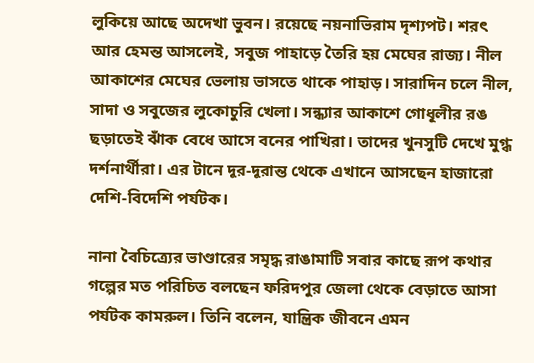লুকিয়ে আছে অদেখা ভুবন। রয়েছে নয়নাভিরাম দৃশ্যপট। শরৎ  আর হেমন্ত আসলেই, সবুজ পাহাড়ে তৈরি হয় মেঘের রাজ্য। নীল আকাশের মেঘের ভেলায় ভাসতে থাকে পাহাড়। সারাদিন চলে নীল, সাদা ও সবুজের লুকোচুরি খেলা। সন্ধ্যার আকাশে গোধূলীর রঙ ছড়াতেই ঝাঁক বেধে আসে বনের পাখিরা। তাদের খুনসুটি দেখে মুগ্ধ দর্শনার্থীরা। এর টানে দূর-দূরান্ত থেকে এখানে আসছেন হাজারো দেশি-বিদেশি পর্যটক।

নানা বৈচিত্র্যের ভাণ্ডারের সমৃদ্ধ রাঙামাটি সবার কাছে রূপ কথার গল্পের মত পরিচিত বলছেন ফরিদপুর জেলা থেকে বেড়াতে আসা পর্যটক কামরুল। তিনি বলেন, যান্ত্রিক জীবনে এমন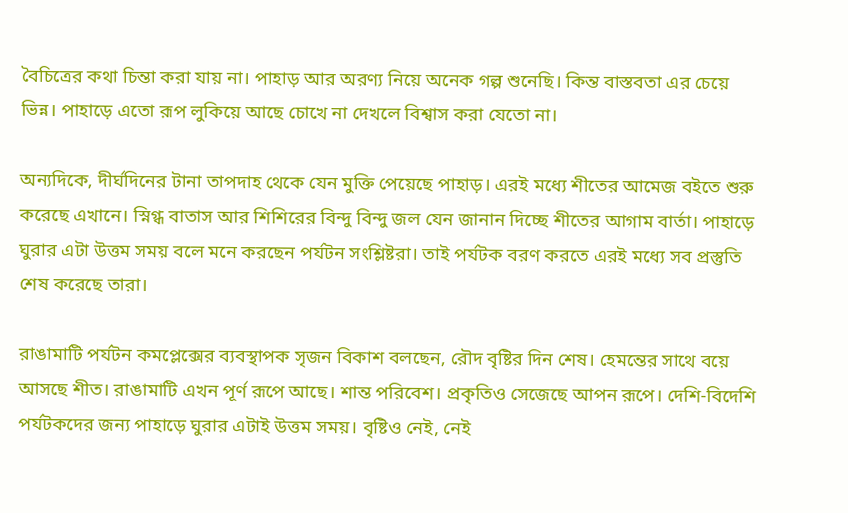বৈচিত্রের কথা চিন্তা করা যায় না। পাহাড় আর অরণ্য নিয়ে অনেক গল্প শুনেছি। কিন্ত বাস্তবতা এর চেয়ে ভিন্ন। পাহাড়ে এতো রূপ লুকিয়ে আছে চোখে না দেখলে বিশ্বাস করা যেতো না।

অন্যদিকে, দীর্ঘদিনের টানা তাপদাহ থেকে যেন মুক্তি পেয়েছে পাহাড়। এরই মধ্যে শীতের আমেজ বইতে শুরু করেছে এখানে। স্নিগ্ধ বাতাস আর শিশিরের বিন্দু বিন্দু জল যেন জানান দিচ্ছে শীতের আগাম বার্তা। পাহাড়ে ঘুরার এটা উত্তম সময় বলে মনে করছেন পর্যটন সংশ্লিষ্টরা। তাই পর্যটক বরণ করতে এরই মধ্যে সব প্রস্তুতি শেষ করেছে তারা।

রাঙামাটি পর্যটন কমপ্লেক্সের ব্যবস্থাপক সৃজন বিকাশ বলছেন, রৌদ বৃষ্টির দিন শেষ। হেমন্তের সাথে বয়ে আসছে শীত। রাঙামাটি এখন পূর্ণ রূপে আছে। শান্ত পরিবেশ। প্রকৃতিও সেজেছে আপন রূপে। দেশি-বিদেশি পর্যটকদের জন্য পাহাড়ে ঘুরার এটাই উত্তম সময়। বৃষ্টিও নেই, নেই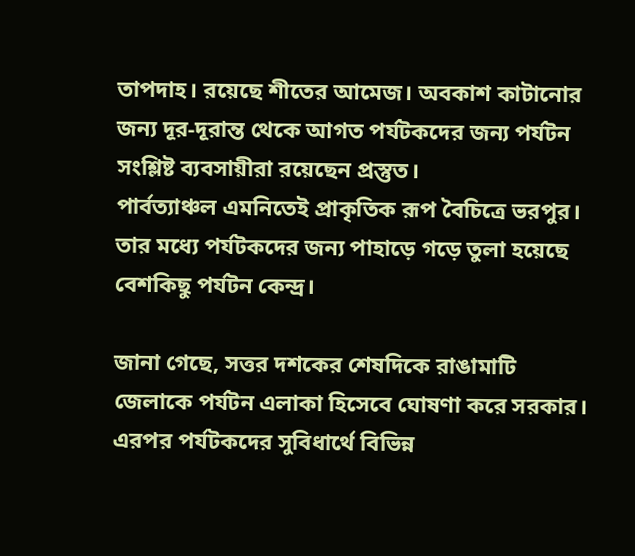তাপদাহ। রয়েছে শীতের আমেজ। অবকাশ কাটানোর জন্য দূর-দূরান্ত থেকে আগত পর্যটকদের জন্য পর্যটন সংশ্লিষ্ট ব্যবসায়ীরা রয়েছেন প্রস্তুত।
পার্বত্যাঞ্চল এমনিতেই প্রাকৃতিক রূপ বৈচিত্রে ভরপুর। তার মধ্যে পর্যটকদের জন্য পাহাড়ে গড়ে তুলা হয়েছে বেশকিছু পর্যটন কেন্দ্র।

জানা গেছে, সত্তর দশকের শেষদিকে রাঙামাটি জেলাকে পর্যটন এলাকা হিসেবে ঘোষণা করে সরকার। এরপর পর্যটকদের সুবিধার্থে বিভিন্ন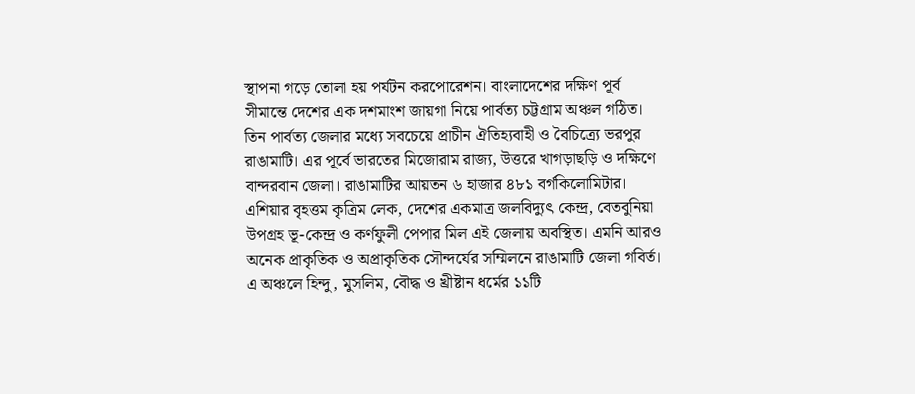স্থাপনা গড়ে তোলা হয় পর্যটন করপোরেশন। বাংলাদেশের দক্ষিণ পূর্ব সীমান্তে দেশের এক দশমাংশ জায়গা নিয়ে পার্বত্য চট্টগ্রাম অঞ্চল গঠিত। তিন পার্বত্য জেলার মধ্যে সবচেয়ে প্রাচীন ঐতিহ্যবাহী ও বৈচিত্র্যে ভরপুর রাঙামাটি। এর পূর্বে ভারতের মিজোরাম রাজ্য, উত্তরে খাগড়াছড়ি ও দক্ষিণে বান্দরবান জেলা। রাঙামাটির আয়তন ৬ হাজার ৪৮১ বর্গকিলোমিটার। এশিয়ার বৃহত্তম কৃত্রিম লেক, দেশের একমাত্র জলবিদ্যুৎ কেন্দ্র, বেতবুনিয়া উপগ্রহ ভূ-কেন্দ্র ও কর্ণফুলী পেপার মিল এই জেলায় অবস্থিত। এমনি আরও অনেক প্রাকৃতিক ও অপ্রাকৃতিক সৌন্দর্যের সম্মিলনে রাঙামাটি জেলা গবির্ত। এ অঞ্চলে হিন্দু, মুসলিম, বৌদ্ধ ও খ্রীষ্টান ধর্মের ১১টি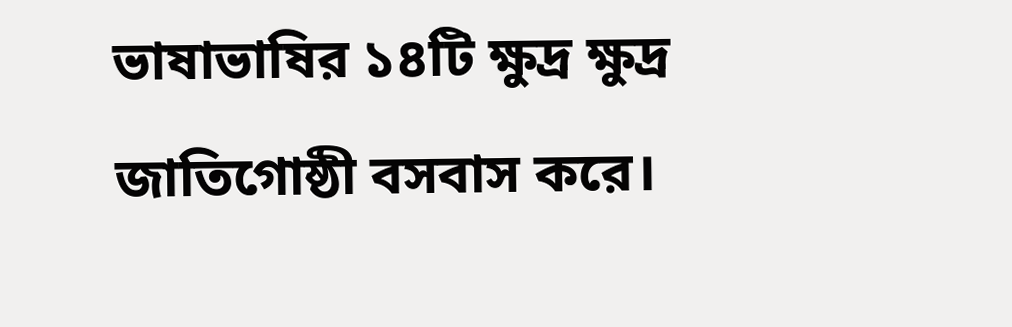ভাষাভাষির ১৪টি ক্ষুদ্র ক্ষুদ্র জাতিগোষ্ঠী বসবাস করে।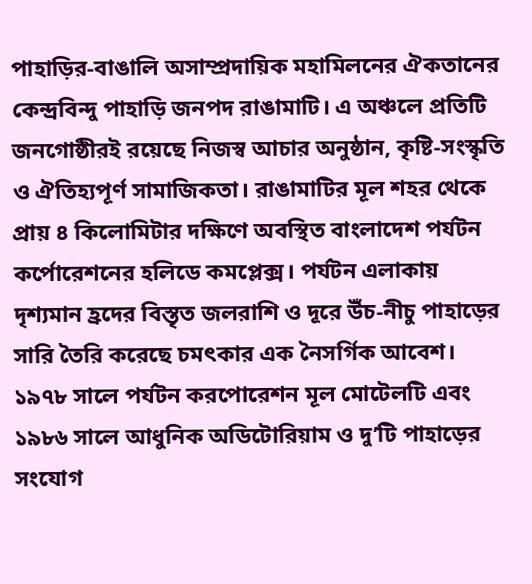পাহাড়ির-বাঙালি অসাম্প্রদায়িক মহামিলনের ঐকতানের কেন্দ্রবিন্দু পাহাড়ি জনপদ রাঙামাটি। এ অঞ্চলে প্রতিটি জনগোষ্ঠীরই রয়েছে নিজস্ব আচার অনুষ্ঠান, কৃষ্টি-সংস্কৃতি ও ঐতিহ্যপূর্ণ সামাজিকতা। রাঙামাটির মূল শহর থেকে প্রায় ৪ কিলোমিটার দক্ষিণে অবস্থিত বাংলাদেশ পর্যটন কর্পোরেশনের হলিডে কমপ্লেক্স। পর্যটন এলাকায় দৃশ্যমান হ্রদের বিস্তৃত জলরাশি ও দূরে উঁচ-নীচু পাহাড়ের সারি তৈরি করেছে চমৎকার এক নৈসর্গিক আবেশ। ১৯৭৮ সালে পর্যটন করপোরেশন মূল মোটেলটি এবং ১৯৮৬ সালে আধুনিক অডিটোরিয়াম ও দু’টি পাহাড়ের সংযোগ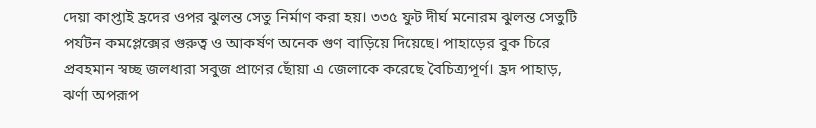দেয়া কাপ্তাই হ্রদের ওপর ঝুলন্ত সেতু নির্মাণ করা হয়। ৩৩৫ ফুট দীর্ঘ মনোরম ঝুলন্ত সেতুটি পর্যটন কমপ্লেক্সের গুরুত্ব ও আকর্ষণ অনেক গুণ বাড়িয়ে দিয়েছে। পাহাড়ের বুক চিরে প্রবহমান স্বচ্ছ জলধারা সবুজ প্রাণের ছোঁয়া এ জেলাকে করেছে বৈচিত্র্যপূর্ণ। হ্রদ পাহাড়, ঝর্ণা অপরূপ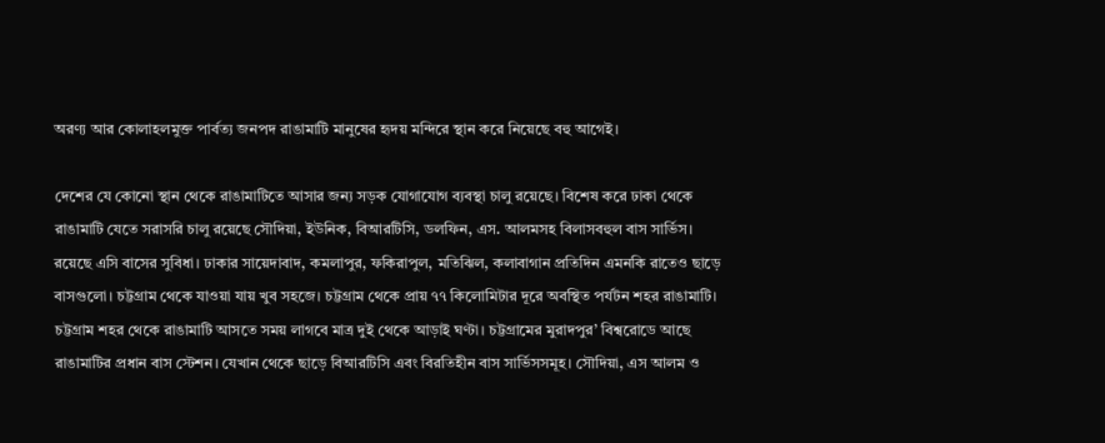অরণ্য আর কোলাহলমুক্ত পার্বত্য জনপদ রাঙামাটি মানুষের হৃদয় মন্দিরে স্থান করে নিয়েছে বহু আগেই।

দেশের যে কোনো স্থান থেকে রাঙামাটিতে আসার জন্য সড়ক যোগাযোগ ব্যবস্থা চালু রয়েছে। বিশেষ করে ঢাকা থেকে রাঙামাটি যেতে সরাসরি চালু রয়েছে সৌদিয়া, ইউনিক, বিআরটিসি, ডলফিন, এস. আলমসহ বিলাসবহুল বাস সার্ভিস। রয়েছে এসি বাসের সুবিধা। ঢাকার সায়েদাবাদ, কমলাপুর, ফকিরাপুল, মতিঝিল, কলাবাগান প্রতিদিন এমনকি রাতেও ছাড়ে বাসগুলো। চট্টগ্রাম থেকে যাওয়া যায় খুব সহজে। চট্টগ্রাম থেকে প্রায় ৭৭ কিলোমিটার দূরে অবস্থিত পর্যটন শহর রাঙামাটি। চট্টগ্রাম শহর থেকে রাঙামাটি আসতে সময় লাগবে মাত্র দুই থেকে আড়াই ঘণ্টা। চট্টগ্রামের মুরাদপুর’ বিশ্বরোডে আছে রাঙামাটির প্রধান বাস স্টেশন। যেখান থেকে ছাড়ে বিআরটিসি এবং বিরতিহীন বাস সার্ভিসসমূহ। সৌদিয়া, এস আলম ও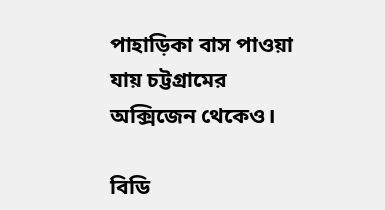পাহাড়িকা বাস পাওয়া যায় চট্টগ্রামের অক্সিজেন থেকেও।

বিডি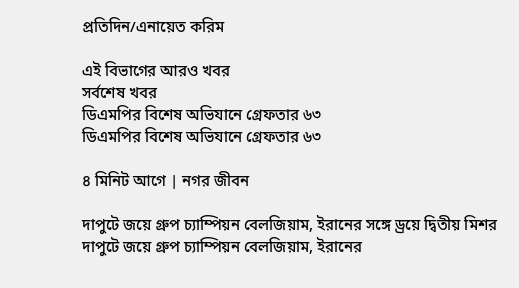প্রতিদিন/এনায়েত করিম

এই বিভাগের আরও খবর
সর্বশেষ খবর
ডিএমপির বিশেষ অভিযানে গ্রেফতার ৬৩
ডিএমপির বিশেষ অভিযানে গ্রেফতার ৬৩

৪ মিনিট আগে | নগর জীবন

দাপুটে জয়ে গ্রুপ চ্যাম্পিয়ন বেলজিয়াম, ইরানের সঙ্গে ড্রয়ে দ্বিতীয় মিশর
দাপুটে জয়ে গ্রুপ চ্যাম্পিয়ন বেলজিয়াম, ইরানের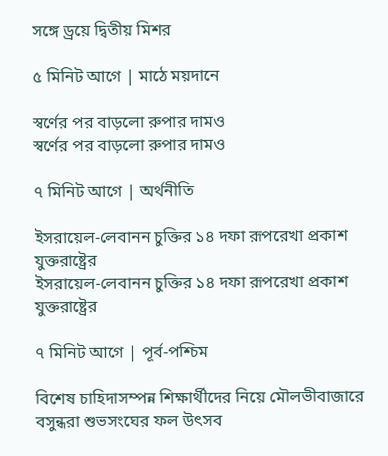সঙ্গে ড্রয়ে দ্বিতীয় মিশর

৫ মিনিট আগে | মাঠে ময়দানে

স্বর্ণের পর বাড়লো রুপার দামও
স্বর্ণের পর বাড়লো রুপার দামও

৭ মিনিট আগে | অর্থনীতি

ইসরায়েল-লেবানন চুক্তির ১৪ দফা রূপরেখা প্রকাশ যুক্তরাষ্ট্রের
ইসরায়েল-লেবানন চুক্তির ১৪ দফা রূপরেখা প্রকাশ যুক্তরাষ্ট্রের

৭ মিনিট আগে | পূর্ব-পশ্চিম

বিশেষ চাহিদাসম্পন্ন শিক্ষার্থীদের নিয়ে মৌলভীবাজারে বসুন্ধরা শুভসংঘের ফল উৎসব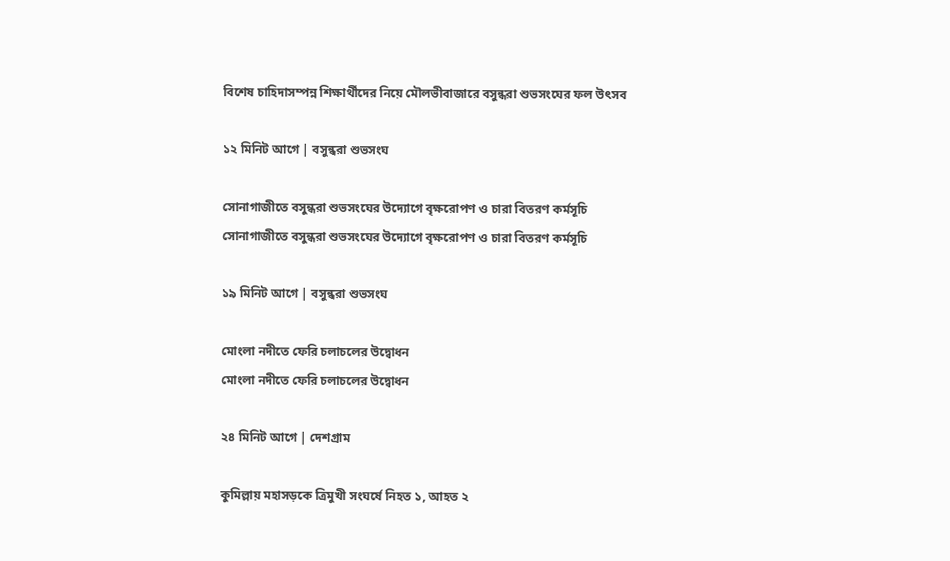বিশেষ চাহিদাসম্পন্ন শিক্ষার্থীদের নিয়ে মৌলভীবাজারে বসুন্ধরা শুভসংঘের ফল উৎসব

১২ মিনিট আগে | বসুন্ধরা শুভসংঘ

সোনাগাজীতে বসুন্ধরা শুভসংঘের উদ্যোগে বৃক্ষরোপণ ও চারা বিতরণ কর্মসূচি
সোনাগাজীতে বসুন্ধরা শুভসংঘের উদ্যোগে বৃক্ষরোপণ ও চারা বিতরণ কর্মসূচি

১৯ মিনিট আগে | বসুন্ধরা শুভসংঘ

মোংলা নদীতে ফেরি চলাচলের উদ্বোধন
মোংলা নদীতে ফেরি চলাচলের উদ্বোধন

২৪ মিনিট আগে | দেশগ্রাম

কুমিল্লায় মহাসড়কে ত্রিমুখী সংঘর্ষে নিহত ১, আহত ২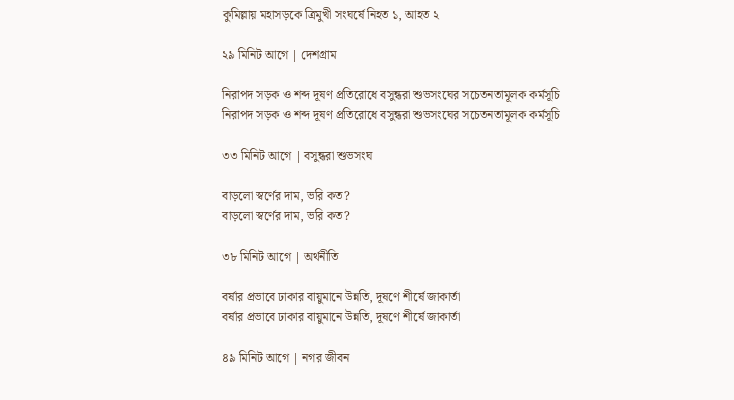কুমিল্লায় মহাসড়কে ত্রিমুখী সংঘর্ষে নিহত ১, আহত ২

২৯ মিনিট আগে | দেশগ্রাম

নিরাপদ সড়ক ও শব্দ দূষণ প্রতিরোধে বসুন্ধরা শুভসংঘের সচেতনতামূলক কর্মসূচি
নিরাপদ সড়ক ও শব্দ দূষণ প্রতিরোধে বসুন্ধরা শুভসংঘের সচেতনতামূলক কর্মসূচি

৩৩ মিনিট আগে | বসুন্ধরা শুভসংঘ

বাড়লো স্বর্ণের দাম, ভরি কত?
বাড়লো স্বর্ণের দাম, ভরি কত?

৩৮ মিনিট আগে | অর্থনীতি

বর্ষার প্রভাবে ঢাকার বায়ুমানে উন্নতি, দূষণে শীর্ষে জাকার্তা
বর্ষার প্রভাবে ঢাকার বায়ুমানে উন্নতি, দূষণে শীর্ষে জাকার্তা

৪৯ মিনিট আগে | নগর জীবন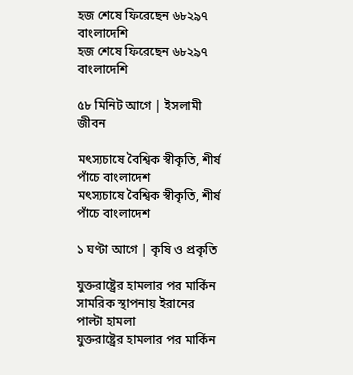হজ শেষে ফিরেছেন ৬৮২৯৭  বাংলাদেশি
হজ শেষে ফিরেছেন ৬৮২৯৭  বাংলাদেশি

৫৮ মিনিট আগে | ইসলামী জীবন

মৎস্যচাষে বৈশ্বিক স্বীকৃতি, শীর্ষ পাঁচে বাংলাদেশ
মৎস্যচাষে বৈশ্বিক স্বীকৃতি, শীর্ষ পাঁচে বাংলাদেশ

১ ঘণ্টা আগে | কৃষি ও প্রকৃতি

যুক্তরাষ্ট্রের হামলার পর মার্কিন সামরিক স্থাপনায় ইরানের পাল্টা হামলা
যুক্তরাষ্ট্রের হামলার পর মার্কিন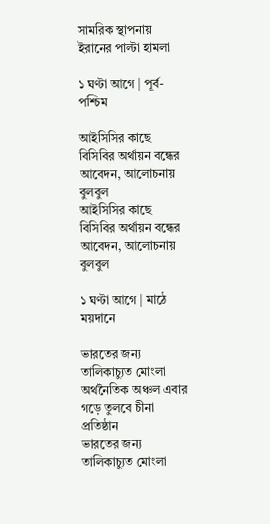সামরিক স্থাপনায় ইরানের পাল্টা হামলা

১ ঘণ্টা আগে | পূর্ব-পশ্চিম

আইসিসির কাছে বিসিবির অর্থায়ন বন্ধের আবেদন, আলোচনায় বুলবুল
আইসিসির কাছে বিসিবির অর্থায়ন বন্ধের আবেদন, আলোচনায় বুলবুল

১ ঘণ্টা আগে | মাঠে ময়দানে

ভারতের জন্য তালিকাচ্যুত মোংলা অর্থনৈতিক অঞ্চল এবার গড়ে তুলবে চীনা প্রতিষ্ঠান
ভারতের জন্য তালিকাচ্যুত মোংলা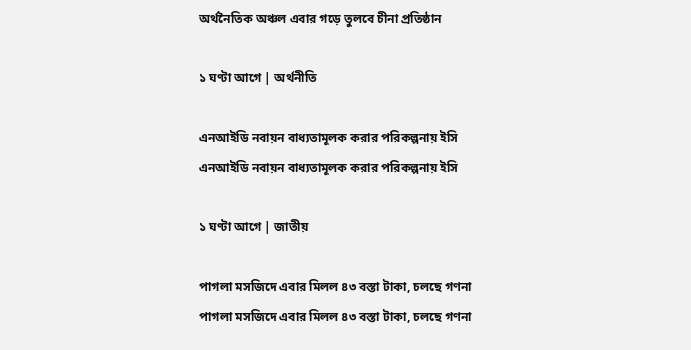অর্থনৈতিক অঞ্চল এবার গড়ে তুলবে চীনা প্রতিষ্ঠান

১ ঘণ্টা আগে | অর্থনীতি

এনআইডি নবায়ন বাধ্যতামূলক করার পরিকল্পনায় ইসি
এনআইডি নবায়ন বাধ্যতামূলক করার পরিকল্পনায় ইসি

১ ঘণ্টা আগে | জাতীয়

পাগলা মসজিদে এবার মিলল ৪৩ বস্তা টাকা, চলছে গণনা
পাগলা মসজিদে এবার মিলল ৪৩ বস্তা টাকা, চলছে গণনা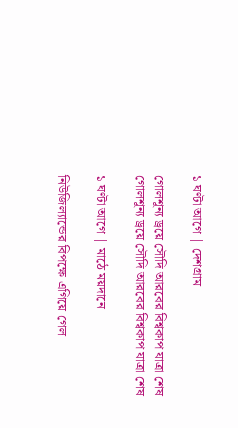১ ঘণ্টা আগে | দেশগ্রাম

গোলশূন্য ড্রয়ে সৌদি আরবের বিশ্বকাপ যাত্রা শেষ
গোলশূন্য ড্রয়ে সৌদি আরবের বিশ্বকাপ যাত্রা শেষ

১ ঘণ্টা আগে | মাঠে ময়দানে

নিউজিল্যান্ডের বিপক্ষে এগিয়ে গেল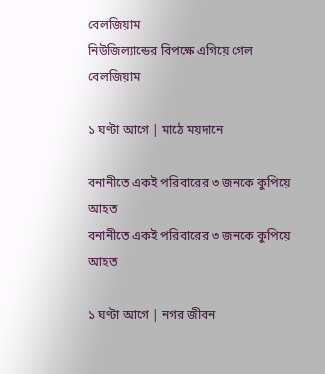বেলজিয়াম
নিউজিল্যান্ডের বিপক্ষে এগিয়ে গেল বেলজিয়াম

১ ঘণ্টা আগে | মাঠে ময়দানে

বনানীতে একই পরিবারের ৩ জনকে কুপিয়ে আহত
বনানীতে একই পরিবারের ৩ জনকে কুপিয়ে আহত

১ ঘণ্টা আগে | নগর জীবন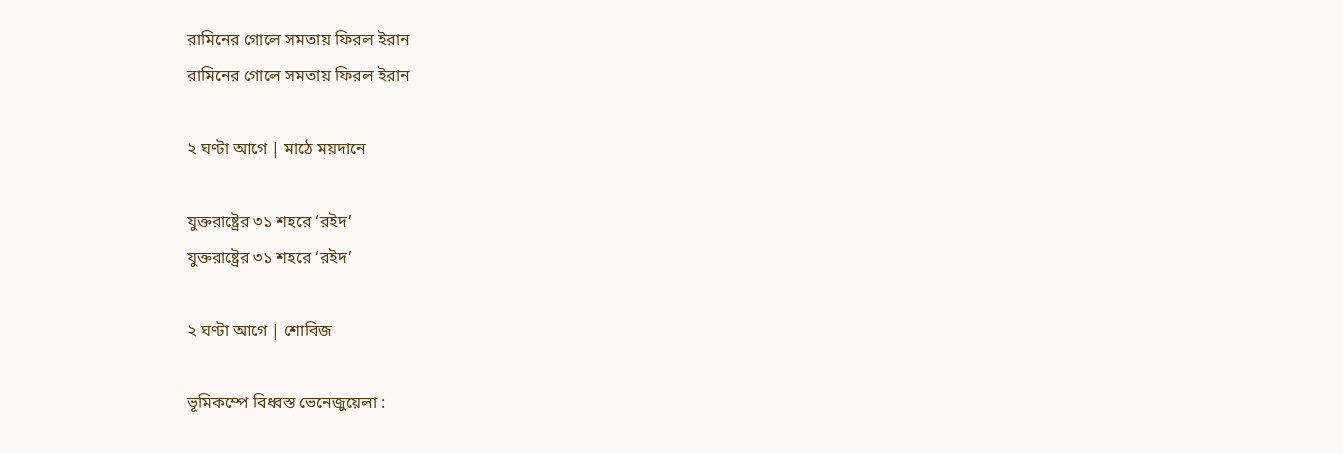রামিনের গোলে সমতায় ফিরল ইরান
রামিনের গোলে সমতায় ফিরল ইরান

২ ঘণ্টা আগে | মাঠে ময়দানে

যুক্তরাষ্ট্রের ৩১ শহরে ‘রইদ’
যুক্তরাষ্ট্রের ৩১ শহরে ‘রইদ’

২ ঘণ্টা আগে | শোবিজ

ভূমিকম্পে বিধ্বস্ত ভেনেজুয়েলা :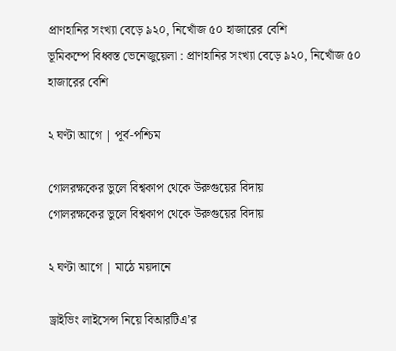প্রাণহানির সংখ্যা বেড়ে ৯২০, নিখোঁজ ৫০ হাজারের বেশি
ভূমিকম্পে বিধ্বস্ত ভেনেজুয়েলা : প্রাণহানির সংখ্যা বেড়ে ৯২০, নিখোঁজ ৫০ হাজারের বেশি

২ ঘণ্টা আগে | পূর্ব-পশ্চিম

গোলরক্ষকের ভুলে বিশ্বকাপ থেকে উরুগুয়ের বিদায়
গোলরক্ষকের ভুলে বিশ্বকাপ থেকে উরুগুয়ের বিদায়

২ ঘণ্টা আগে | মাঠে ময়দানে

ড্রাইভিং লাইসেন্স নিয়ে বিআরটিএ’র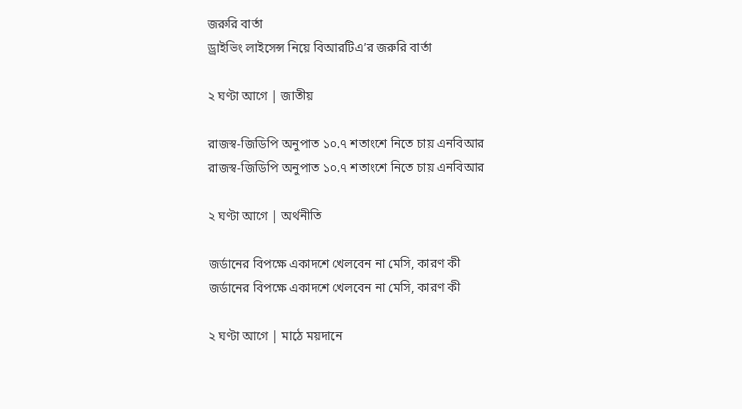জরুরি বার্তা
ড্রাইভিং লাইসেন্স নিয়ে বিআরটিএ’র জরুরি বার্তা

২ ঘণ্টা আগে | জাতীয়

রাজস্ব-জিডিপি অনুপাত ১০.৭ শতাংশে নিতে চায় এনবিআর
রাজস্ব-জিডিপি অনুপাত ১০.৭ শতাংশে নিতে চায় এনবিআর

২ ঘণ্টা আগে | অর্থনীতি

জর্ডানের বিপক্ষে একাদশে খেলবেন না মেসি, কারণ কী
জর্ডানের বিপক্ষে একাদশে খেলবেন না মেসি, কারণ কী

২ ঘণ্টা আগে | মাঠে ময়দানে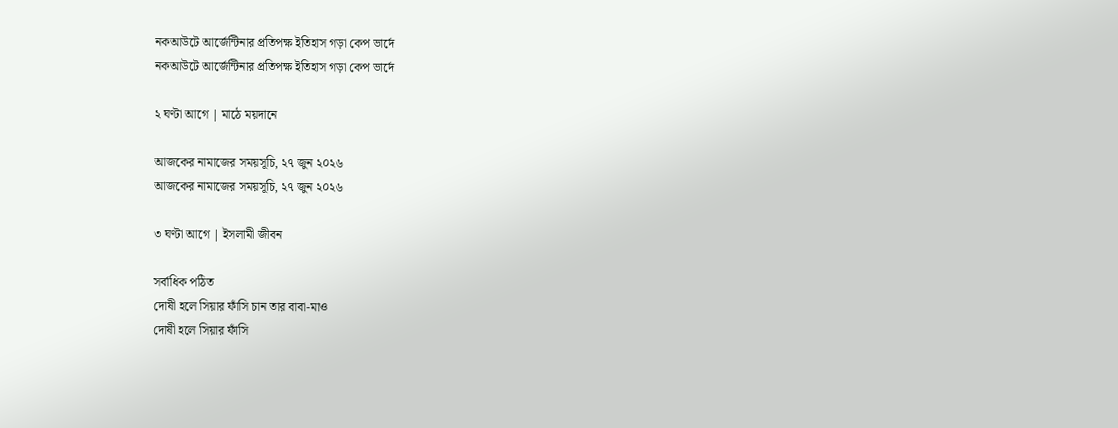নকআউটে আর্জেন্টিনার প্রতিপক্ষ ইতিহাস গড়া কেপ ভার্দে
নকআউটে আর্জেন্টিনার প্রতিপক্ষ ইতিহাস গড়া কেপ ভার্দে

২ ঘণ্টা আগে | মাঠে ময়দানে

আজকের নামাজের সময়সূচি, ২৭ জুন ২০২৬
আজকের নামাজের সময়সূচি, ২৭ জুন ২০২৬

৩ ঘণ্টা আগে | ইসলামী জীবন

সর্বাধিক পঠিত
দোষী হলে সিয়ার ফাঁসি চান তার বাবা-মাও
দোষী হলে সিয়ার ফাঁসি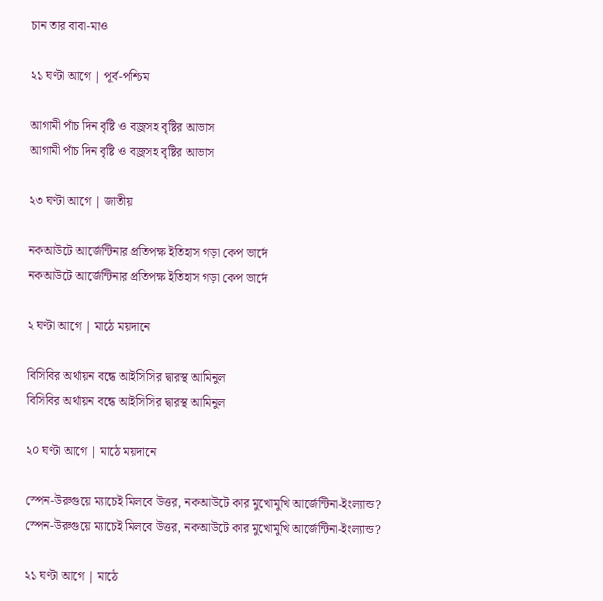চান তার বাবা-মাও

২১ ঘণ্টা আগে | পূর্ব-পশ্চিম

আগামী পাঁচ দিন বৃষ্টি ও বজ্রসহ বৃষ্টির আভাস
আগামী পাঁচ দিন বৃষ্টি ও বজ্রসহ বৃষ্টির আভাস

২৩ ঘণ্টা আগে | জাতীয়

নকআউটে আর্জেন্টিনার প্রতিপক্ষ ইতিহাস গড়া কেপ ভার্দে
নকআউটে আর্জেন্টিনার প্রতিপক্ষ ইতিহাস গড়া কেপ ভার্দে

২ ঘণ্টা আগে | মাঠে ময়দানে

বিসিবির অর্থায়ন বন্ধে আইসিসির দ্বারস্থ আমিনুল
বিসিবির অর্থায়ন বন্ধে আইসিসির দ্বারস্থ আমিনুল

২০ ঘণ্টা আগে | মাঠে ময়দানে

স্পেন-উরুগুয়ে ম্যাচেই মিলবে উত্তর, নকআউটে কার মুখোমুখি আর্জেন্টিনা-ইংল্যান্ড?
স্পেন-উরুগুয়ে ম্যাচেই মিলবে উত্তর, নকআউটে কার মুখোমুখি আর্জেন্টিনা-ইংল্যান্ড?

২১ ঘণ্টা আগে | মাঠে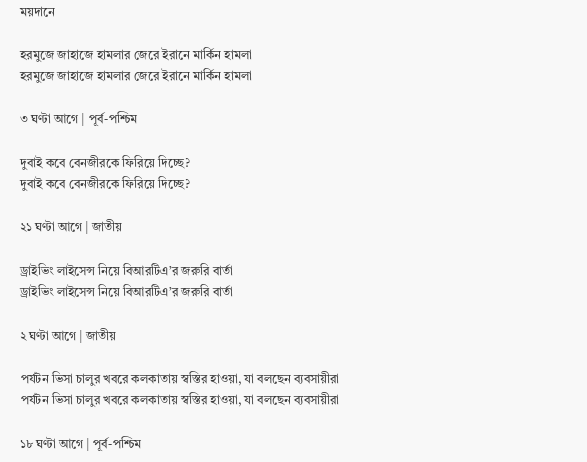ময়দানে

হরমুজে জাহাজে হামলার জেরে ইরানে মার্কিন হামলা
হরমুজে জাহাজে হামলার জেরে ইরানে মার্কিন হামলা

৩ ঘণ্টা আগে | পূর্ব-পশ্চিম

দুবাই কবে বেনজীরকে ফিরিয়ে দিচ্ছে?
দুবাই কবে বেনজীরকে ফিরিয়ে দিচ্ছে?

২১ ঘণ্টা আগে | জাতীয়

ড্রাইভিং লাইসেন্স নিয়ে বিআরটিএ’র জরুরি বার্তা
ড্রাইভিং লাইসেন্স নিয়ে বিআরটিএ’র জরুরি বার্তা

২ ঘণ্টা আগে | জাতীয়

পর্যটন ভিসা চালুর খবরে কলকাতায় স্বস্তির হাওয়া, যা বলছেন ব্যবসায়ীরা
পর্যটন ভিসা চালুর খবরে কলকাতায় স্বস্তির হাওয়া, যা বলছেন ব্যবসায়ীরা

১৮ ঘণ্টা আগে | পূর্ব-পশ্চিম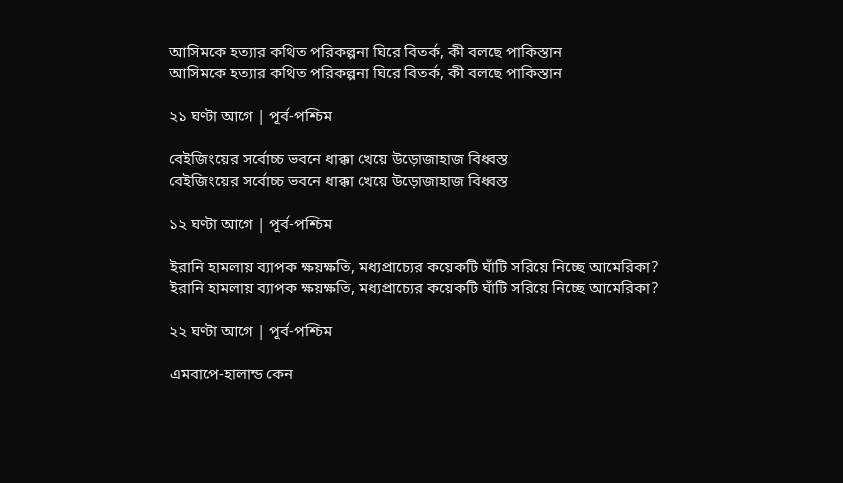আসিমকে হত্যার কথিত পরিকল্পনা ঘিরে বিতর্ক, কী বলছে পাকিস্তান
আসিমকে হত্যার কথিত পরিকল্পনা ঘিরে বিতর্ক, কী বলছে পাকিস্তান

২১ ঘণ্টা আগে | পূর্ব-পশ্চিম

বেইজিংয়ের সর্বোচ্চ ভবনে ধাক্কা খেয়ে উড়োজাহাজ বিধ্বস্ত
বেইজিংয়ের সর্বোচ্চ ভবনে ধাক্কা খেয়ে উড়োজাহাজ বিধ্বস্ত

১২ ঘণ্টা আগে | পূর্ব-পশ্চিম

ইরানি হামলায় ব্যাপক ক্ষয়ক্ষতি, মধ্যপ্রাচ্যের কয়েকটি ঘাঁটি সরিয়ে নিচ্ছে আমেরিকা?
ইরানি হামলায় ব্যাপক ক্ষয়ক্ষতি, মধ্যপ্রাচ্যের কয়েকটি ঘাঁটি সরিয়ে নিচ্ছে আমেরিকা?

২২ ঘণ্টা আগে | পূর্ব-পশ্চিম

এমবাপে-হালান্ড কেন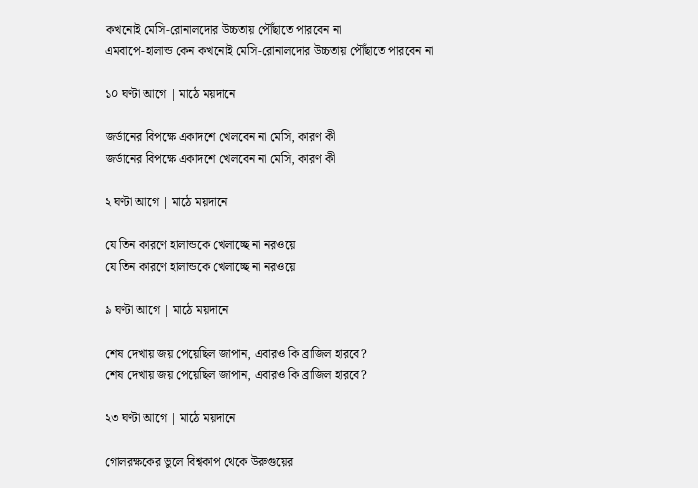কখনোই মেসি-রোনালদোর উচ্চতায় পৌঁছাতে পারবেন না
এমবাপে-হালান্ড কেন কখনোই মেসি-রোনালদোর উচ্চতায় পৌঁছাতে পারবেন না

১০ ঘণ্টা আগে | মাঠে ময়দানে

জর্ডানের বিপক্ষে একাদশে খেলবেন না মেসি, কারণ কী
জর্ডানের বিপক্ষে একাদশে খেলবেন না মেসি, কারণ কী

২ ঘণ্টা আগে | মাঠে ময়দানে

যে তিন কারণে হালান্ডকে খেলাচ্ছে না নরওয়ে
যে তিন কারণে হালান্ডকে খেলাচ্ছে না নরওয়ে

৯ ঘণ্টা আগে | মাঠে ময়দানে

শেষ দেখায় জয় পেয়েছিল জাপান, এবারও কি ব্রাজিল হারবে?
শেষ দেখায় জয় পেয়েছিল জাপান, এবারও কি ব্রাজিল হারবে?

২৩ ঘণ্টা আগে | মাঠে ময়দানে

গোলরক্ষকের ভুলে বিশ্বকাপ থেকে উরুগুয়ের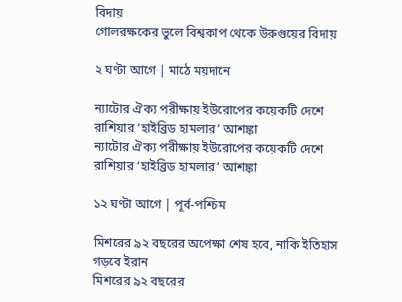বিদায়
গোলরক্ষকের ভুলে বিশ্বকাপ থেকে উরুগুয়ের বিদায়

২ ঘণ্টা আগে | মাঠে ময়দানে

ন্যাটোর ঐক্য পরীক্ষায় ইউরোপের কয়েকটি দেশে রাশিয়ার ‘হাইব্রিড হামলার’ আশঙ্কা
ন্যাটোর ঐক্য পরীক্ষায় ইউরোপের কয়েকটি দেশে রাশিয়ার ‘হাইব্রিড হামলার’ আশঙ্কা

১২ ঘণ্টা আগে | পূর্ব-পশ্চিম

মিশরের ৯২ বছরের অপেক্ষা শেষ হবে, নাকি ইতিহাস গড়বে ইরান
মিশরের ৯২ বছরের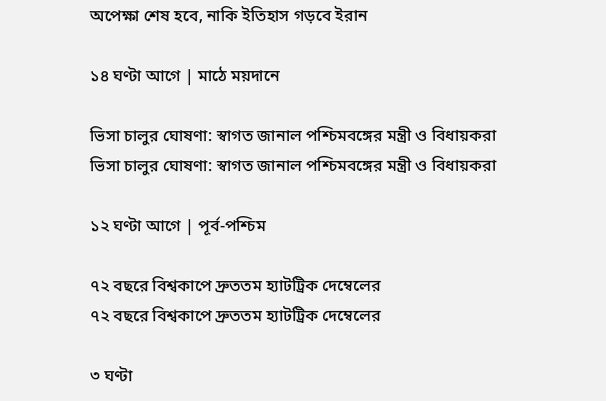অপেক্ষা শেষ হবে, নাকি ইতিহাস গড়বে ইরান

১৪ ঘণ্টা আগে | মাঠে ময়দানে

ভিসা চালুর ঘোষণা: স্বাগত জানাল পশ্চিমবঙ্গের মন্ত্রী ও বিধায়করা
ভিসা চালুর ঘোষণা: স্বাগত জানাল পশ্চিমবঙ্গের মন্ত্রী ও বিধায়করা

১২ ঘণ্টা আগে | পূর্ব-পশ্চিম

৭২ বছরে বিশ্বকাপে দ্রুততম হ্যাটট্রিক দেম্বেলের
৭২ বছরে বিশ্বকাপে দ্রুততম হ্যাটট্রিক দেম্বেলের

৩ ঘণ্টা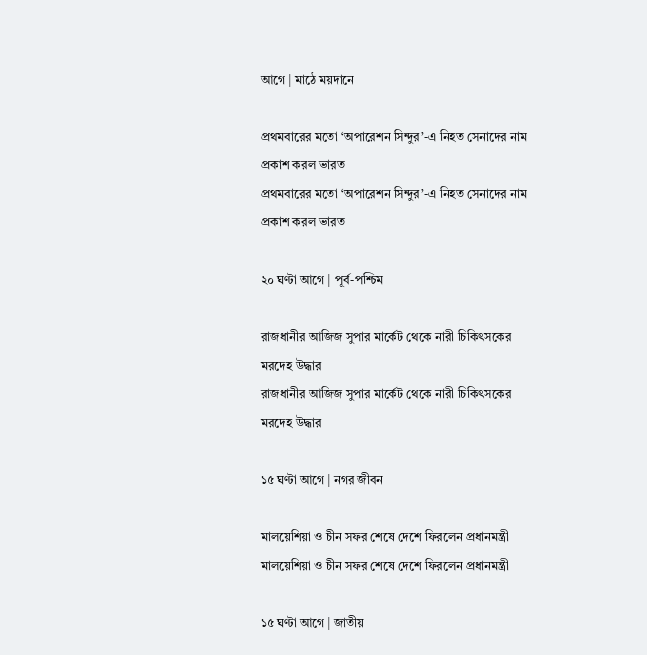আগে | মাঠে ময়দানে

প্রথমবারের মতো ‘অপারেশন সিন্দুর’-এ নিহত সেনাদের নাম প্রকাশ করল ভারত
প্রথমবারের মতো ‘অপারেশন সিন্দুর’-এ নিহত সেনাদের নাম প্রকাশ করল ভারত

২০ ঘণ্টা আগে | পূর্ব-পশ্চিম

রাজধানীর আজিজ সুপার মার্কেট থেকে নারী চিকিৎসকের মরদেহ উদ্ধার
রাজধানীর আজিজ সুপার মার্কেট থেকে নারী চিকিৎসকের মরদেহ উদ্ধার

১৫ ঘণ্টা আগে | নগর জীবন

মালয়েশিয়া ও চীন সফর শেষে দেশে ফিরলেন প্রধানমন্ত্রী
মালয়েশিয়া ও চীন সফর শেষে দেশে ফিরলেন প্রধানমন্ত্রী

১৫ ঘণ্টা আগে | জাতীয়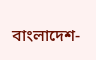বাংলাদেশ-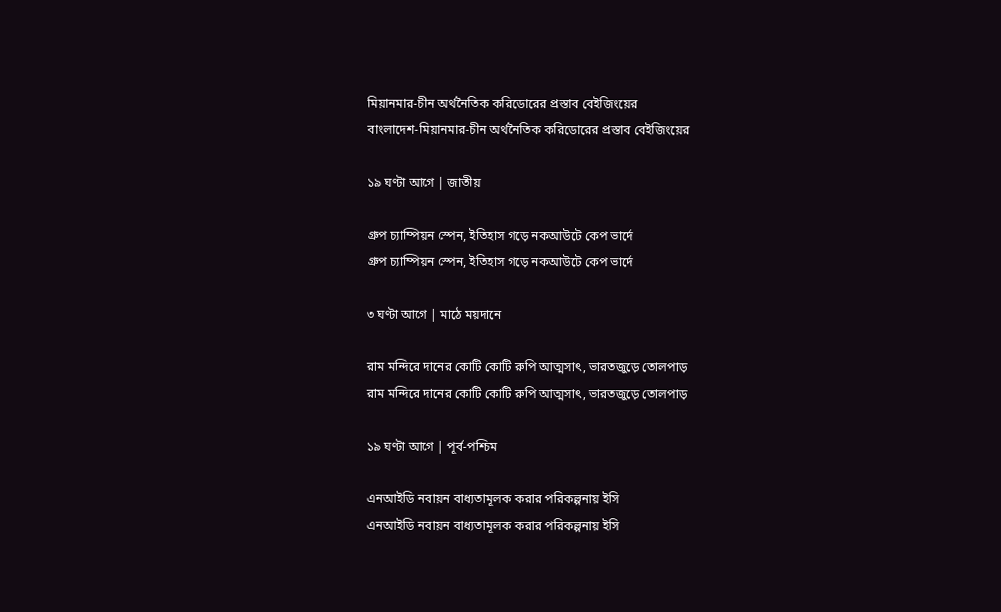মিয়ানমার-চীন অর্থনৈতিক করিডোরের প্রস্তাব বেইজিংয়ের
বাংলাদেশ-মিয়ানমার-চীন অর্থনৈতিক করিডোরের প্রস্তাব বেইজিংয়ের

১৯ ঘণ্টা আগে | জাতীয়

গ্রুপ চ্যাম্পিয়ন স্পেন, ইতিহাস গড়ে নকআউটে কেপ ভার্দে
গ্রুপ চ্যাম্পিয়ন স্পেন, ইতিহাস গড়ে নকআউটে কেপ ভার্দে

৩ ঘণ্টা আগে | মাঠে ময়দানে

রাম মন্দিরে দানের কোটি কোটি রুপি আত্মসাৎ, ভারতজুড়ে তোলপাড়
রাম মন্দিরে দানের কোটি কোটি রুপি আত্মসাৎ, ভারতজুড়ে তোলপাড়

১৯ ঘণ্টা আগে | পূর্ব-পশ্চিম

এনআইডি নবায়ন বাধ্যতামূলক করার পরিকল্পনায় ইসি
এনআইডি নবায়ন বাধ্যতামূলক করার পরিকল্পনায় ইসি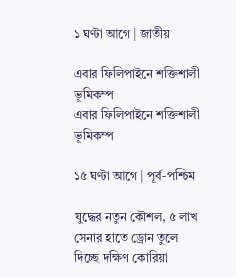১ ঘণ্টা আগে | জাতীয়

এবার ফিলিপাইনে শক্তিশালী ভূমিকম্প
এবার ফিলিপাইনে শক্তিশালী ভূমিকম্প

১৫ ঘণ্টা আগে | পূর্ব-পশ্চিম

যুদ্ধের নতুন কৌশল, ৫ লাখ সেনার হাতে ড্রোন তুলে দিচ্ছে দক্ষিণ কোরিয়া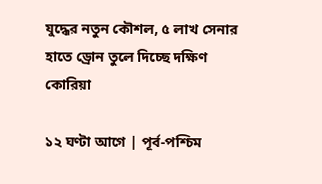যুদ্ধের নতুন কৌশল, ৫ লাখ সেনার হাতে ড্রোন তুলে দিচ্ছে দক্ষিণ কোরিয়া

১২ ঘণ্টা আগে | পূর্ব-পশ্চিম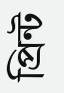প্রিন্ট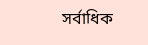সর্বাধিক